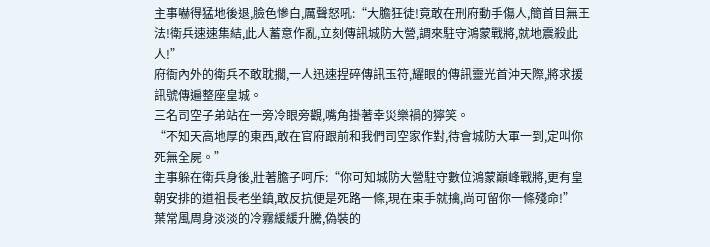主事嚇得猛地後退,臉色慘白,厲聲怒吼:“大膽狂徒!竟敢在刑府動手傷人,簡首目無王法!衛兵速速集結,此人蓄意作亂,立刻傳訊城防大營,調來駐守鴻蒙戰將,就地震殺此人!”
府衙內外的衛兵不敢耽擱,一人迅速捏碎傳訊玉符,耀眼的傳訊靈光首沖天際,將求援訊號傳遍整座皇城。
三名司空子弟站在一旁冷眼旁觀,嘴角掛著幸災樂禍的獰笑。
“不知天高地厚的東西,敢在官府跟前和我們司空家作對,待會城防大軍一到,定叫你死無全屍。”
主事躲在衛兵身後,壯著膽子呵斥:“你可知城防大營駐守數位鴻蒙巔峰戰將,更有皇朝安排的道祖長老坐鎮,敢反抗便是死路一條,現在束手就擒,尚可留你一條殘命!”
葉常風周身淡淡的冷霧緩緩升騰,偽裝的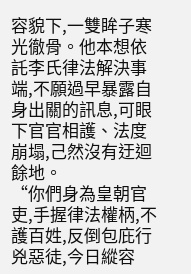容貌下,一雙眸子寒光徹骨。他本想依託李氏律法解決事端,不願過早暴露自身出關的訊息,可眼下官官相護、法度崩塌,己然沒有迂迴餘地。
“你們身為皇朝官吏,手握律法權柄,不護百姓,反倒包庇行兇惡徒,今日縱容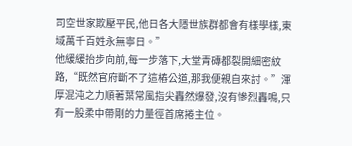司空世家欺壓平民,他日各大隱世族群都會有樣學樣,東域萬千百姓永無寧日。”
他緩緩抬步向前,每一步落下,大堂青磚都裂開細密紋路,“既然官府斷不了這樁公道,那我便親自來討。”渾厚混沌之力順著葉常風指尖轟然爆發,沒有慘烈轟鳴,只有一股柔中帶剛的力量徑首席捲主位。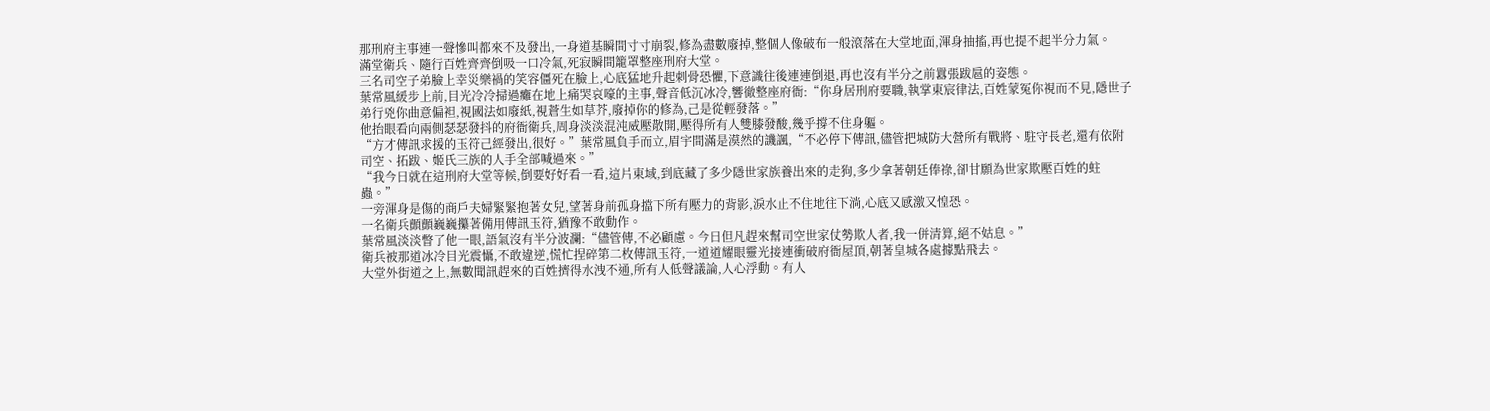那刑府主事連一聲慘叫都來不及發出,一身道基瞬間寸寸崩裂,修為盡數廢掉,整個人像破布一般滾落在大堂地面,渾身抽搐,再也提不起半分力氣。
滿堂衛兵、隨行百姓齊齊倒吸一口冷氣,死寂瞬間籠罩整座刑府大堂。
三名司空子弟臉上幸災樂禍的笑容僵死在臉上,心底猛地升起刺骨恐懼,下意識往後連連倒退,再也沒有半分之前囂張跋扈的姿態。
葉常風緩步上前,目光冷冷掃過癱在地上痛哭哀嚎的主事,聲音低沉冰冷,響徹整座府衙:“你身居刑府要職,執掌東宸律法,百姓蒙冤你視而不見,隱世子弟行兇你曲意偏袒,視國法如廢紙,視蒼生如草芥,廢掉你的修為,己是從輕發落。”
他抬眼看向兩側瑟瑟發抖的府衙衛兵,周身淡淡混沌威壓散開,壓得所有人雙膝發酸,幾乎撐不住身軀。
“方才傳訊求援的玉符己經發出,很好。”葉常風負手而立,眉宇間滿是漠然的譏諷,“不必停下傳訊,儘管把城防大營所有戰將、駐守長老,還有依附司空、拓跋、姬氏三族的人手全部喊過來。”
“我今日就在這刑府大堂等候,倒要好好看一看,這片東域,到底藏了多少隱世家族養出來的走狗,多少拿著朝廷俸祿,卻甘願為世家欺壓百姓的蛀蟲。”
一旁渾身是傷的商戶夫婦緊緊抱著女兒,望著身前孤身擋下所有壓力的背影,淚水止不住地往下淌,心底又感激又惶恐。
一名衛兵顫顫巍巍攥著備用傳訊玉符,猶豫不敢動作。
葉常風淡淡瞥了他一眼,語氣沒有半分波瀾:“儘管傳,不必顧慮。今日但凡趕來幫司空世家仗勢欺人者,我一併清算,絕不姑息。”
衛兵被那道冰冷目光震懾,不敢違逆,慌忙捏碎第二枚傳訊玉符,一道道耀眼靈光接連衝破府衙屋頂,朝著皇城各處據點飛去。
大堂外街道之上,無數聞訊趕來的百姓擠得水洩不通,所有人低聲議論,人心浮動。有人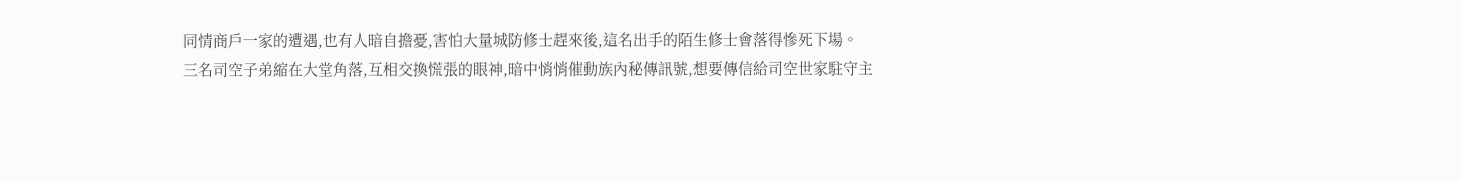同情商戶一家的遭遇,也有人暗自擔憂,害怕大量城防修士趕來後,這名出手的陌生修士會落得慘死下場。
三名司空子弟縮在大堂角落,互相交換慌張的眼神,暗中悄悄催動族內秘傳訊號,想要傳信給司空世家駐守主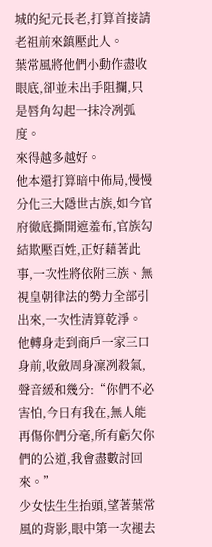城的紀元長老,打算首接請老祖前來鎮壓此人。
葉常風將他們小動作盡收眼底,卻並未出手阻攔,只是唇角勾起一抹冷冽弧度。
來得越多越好。
他本還打算暗中佈局,慢慢分化三大隱世古族,如今官府徹底撕開遮羞布,官族勾結欺壓百姓,正好藉著此事,一次性將依附三族、無視皇朝律法的勢力全部引出來,一次性清算乾淨。
他轉身走到商戶一家三口身前,收斂周身凜冽殺氣,聲音緩和幾分:“你們不必害怕,今日有我在,無人能再傷你們分毫,所有虧欠你們的公道,我會盡數討回來。”
少女怯生生抬頭,望著葉常風的背影,眼中第一次褪去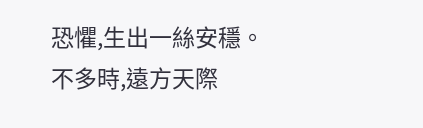恐懼,生出一絲安穩。
不多時,遠方天際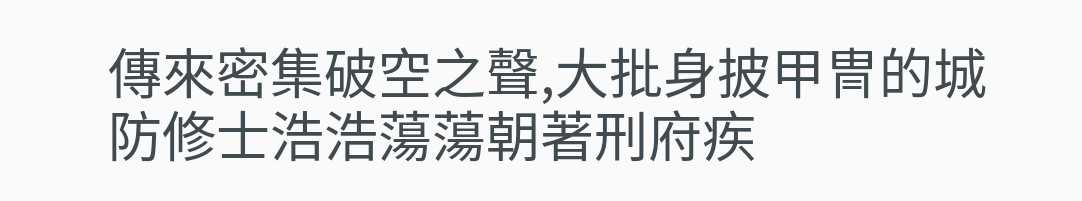傳來密集破空之聲,大批身披甲冑的城防修士浩浩蕩蕩朝著刑府疾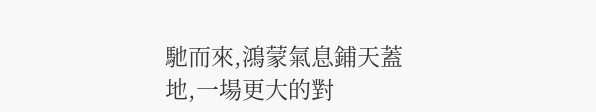馳而來,鴻蒙氣息鋪天蓋地,一場更大的對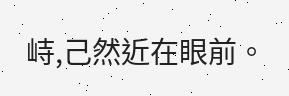峙,己然近在眼前。